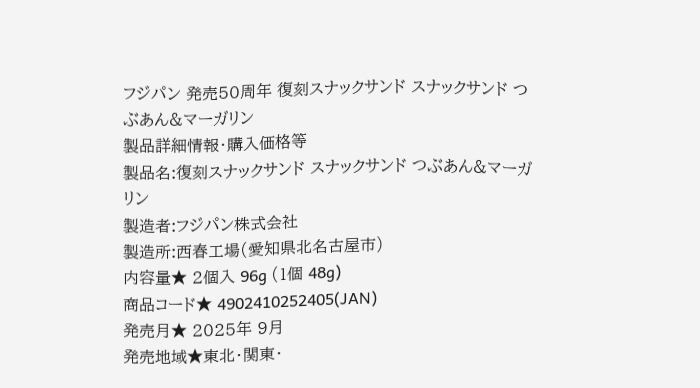フジパン 発売50周年 復刻スナックサンド スナックサンド つぶあん&マーガリン
製品詳細情報・購入価格等
製品名:復刻スナックサンド スナックサンド つぶあん&マーガリン
製造者:フジパン株式会社
製造所:西春工場(愛知県北名古屋市)
内容量★ 2個入 96g (1個 48g)
商品コード★ 4902410252405(JAN)
発売月★ 2025年 9月
発売地域★東北・関東・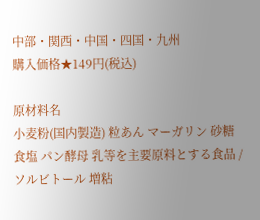中部・関西・中国・四国・九州
購入価格★149円(税込)

原材料名
小麦粉(国内製造) 粒あん マーガリン 砂糖 食塩 パン酵母 乳等を主要原料とする食品 / ソルビトール 増粘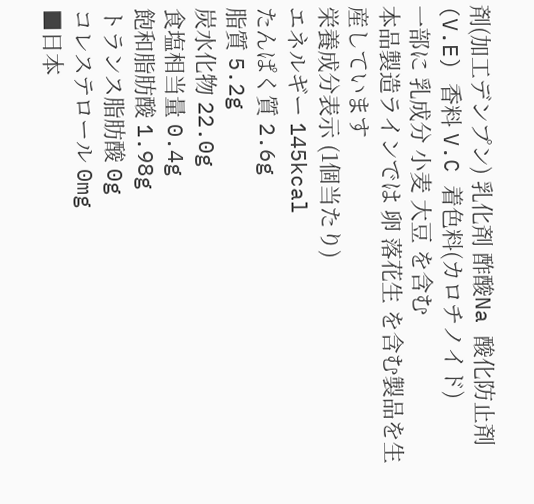剤(加工デンプン) 乳化剤 酢酸Na 酸化防止剤(V.E) 香料 V.C 着色料(カロチノイド)
一部に 乳成分 小麦 大豆 を含む
本品製造ラインでは 卵 落花生 を含む製品を生産しています
栄養成分表示 (1個当たり)
エネルギー 145kcal
たんぱく質 2.6g
脂質 5.2g
炭水化物 22.0g
食塩相当量 0.4g
飽和脂肪酸 1.98g
トランス脂肪酸 0g
コレステロール 0mg
■日本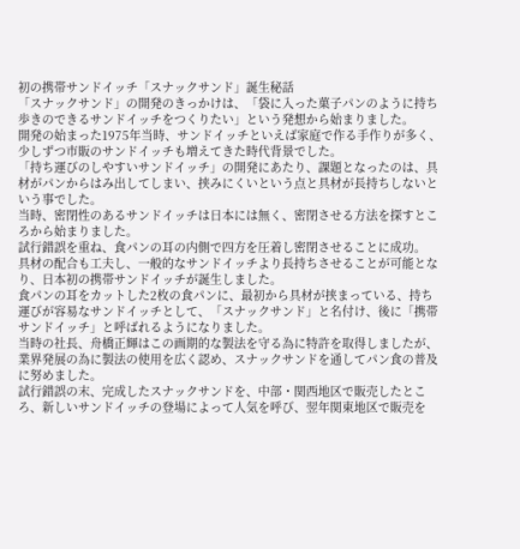初の携帯サンドイッチ「スナックサンド」誕生秘話
「スナックサンド」の開発のきっかけは、「袋に入った菓子パンのように持ち歩きのできるサンドイッチをつくりたい」という発想から始まりました。
開発の始まった1975年当時、サンドイッチといえば家庭で作る手作りが多く、少しずつ市販のサンドイッチも増えてきた時代背景でした。
「持ち運びのしやすいサンドイッチ」の開発にあたり、課題となったのは、具材がパンからはみ出してしまい、挟みにくいという点と具材が長持ちしないという事でした。
当時、密閉性のあるサンドイッチは日本には無く、密閉させる方法を探すところから始まりました。
試行錯誤を重ね、食パンの耳の内側で四方を圧着し密閉させることに成功。
具材の配合も工夫し、一般的なサンドイッチより長持ちさせることが可能となり、日本初の携帯サンドイッチが誕生しました。
食パンの耳をカットした2枚の食パンに、最初から具材が挟まっている、持ち運びが容易なサンドイッチとして、「スナックサンド」と名付け、後に「携帯サンドイッチ」と呼ばれるようになりました。
当時の社長、舟橋正輝はこの画期的な製法を守る為に特許を取得しましたが、業界発展の為に製法の使用を広く認め、スナックサンドを通してパン食の普及に努めました。
試行錯誤の末、完成したスナックサンドを、中部・関西地区で販売したところ、新しいサンドイッチの登場によって人気を呼び、翌年関東地区で販売を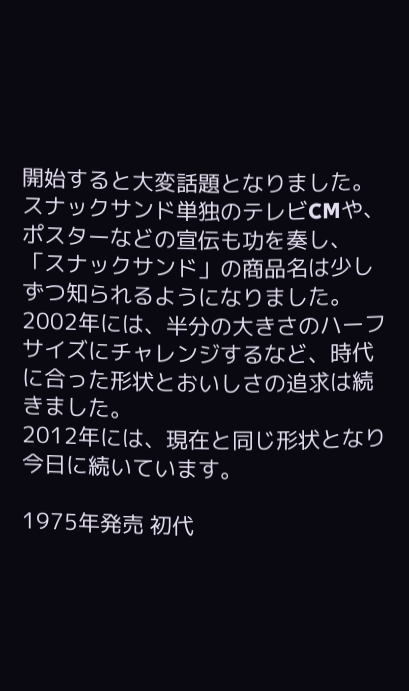開始すると大変話題となりました。
スナックサンド単独のテレビCMや、ポスターなどの宣伝も功を奏し、「スナックサンド」の商品名は少しずつ知られるようになりました。
2002年には、半分の大きさのハーフサイズにチャレンジするなど、時代に合った形状とおいしさの追求は続きました。
2012年には、現在と同じ形状となり今日に続いています。

1975年発売 初代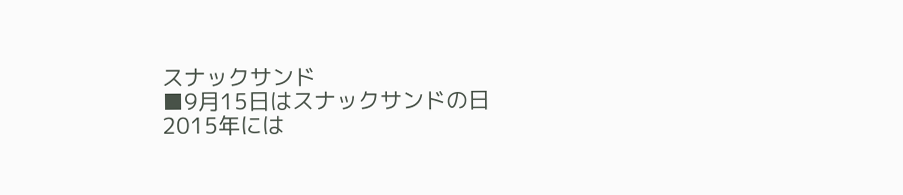スナックサンド
■9月15日はスナックサンドの日
2015年には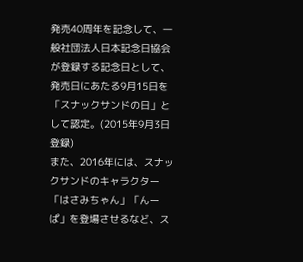発売40周年を記念して、一般社団法人日本記念日協会が登録する記念日として、発売日にあたる9月15日を「スナックサンドの日」として認定。(2015年9月3日登録)
また、2016年には、スナックサンドのキャラクター「はさみちゃん」「んーぱ」を登場させるなど、ス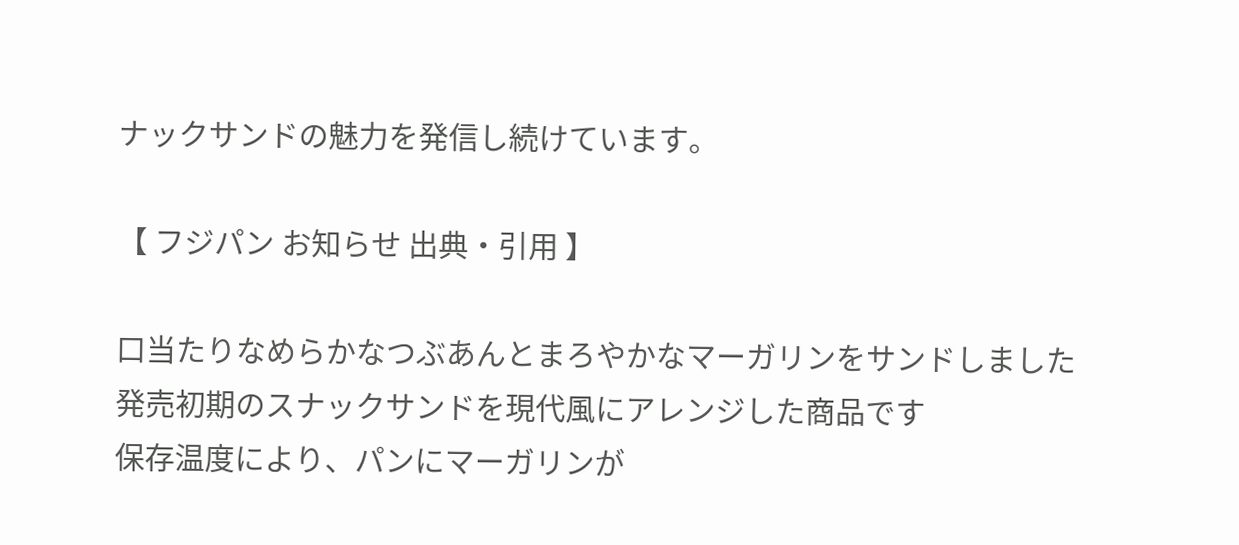ナックサンドの魅力を発信し続けています。

【 フジパン お知らせ 出典・引用 】

口当たりなめらかなつぶあんとまろやかなマーガリンをサンドしました
発売初期のスナックサンドを現代風にアレンジした商品です
保存温度により、パンにマーガリンが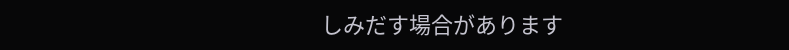しみだす場合があります